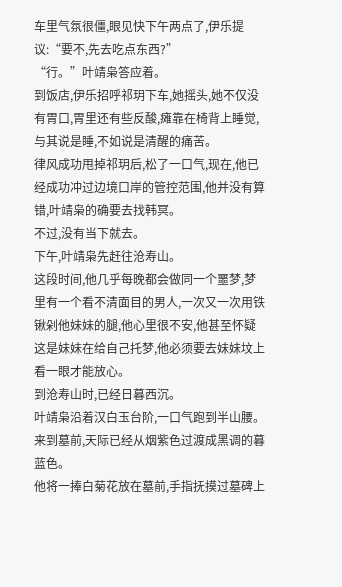车里气氛很僵,眼见快下午两点了,伊乐提议:“要不,先去吃点东西?”
“行。”叶靖枭答应着。
到饭店,伊乐招呼祁玥下车,她摇头,她不仅没有胃口,胃里还有些反酸,瘫靠在椅背上睡觉,与其说是睡,不如说是清醒的痛苦。
律风成功甩掉祁玥后,松了一口气,现在,他已经成功冲过边境口岸的管控范围,他并没有算错,叶靖枭的确要去找韩冥。
不过,没有当下就去。
下午,叶靖枭先赶往沧寿山。
这段时间,他几乎每晚都会做同一个噩梦,梦里有一个看不清面目的男人,一次又一次用铁锹剁他妹妹的腿,他心里很不安,他甚至怀疑这是妹妹在给自己托梦,他必须要去妹妹坟上看一眼才能放心。
到沧寿山时,已经日暮西沉。
叶靖枭沿着汉白玉台阶,一口气跑到半山腰。
来到墓前,天际已经从烟紫色过渡成黑调的暮蓝色。
他将一捧白菊花放在墓前,手指抚摸过墓碑上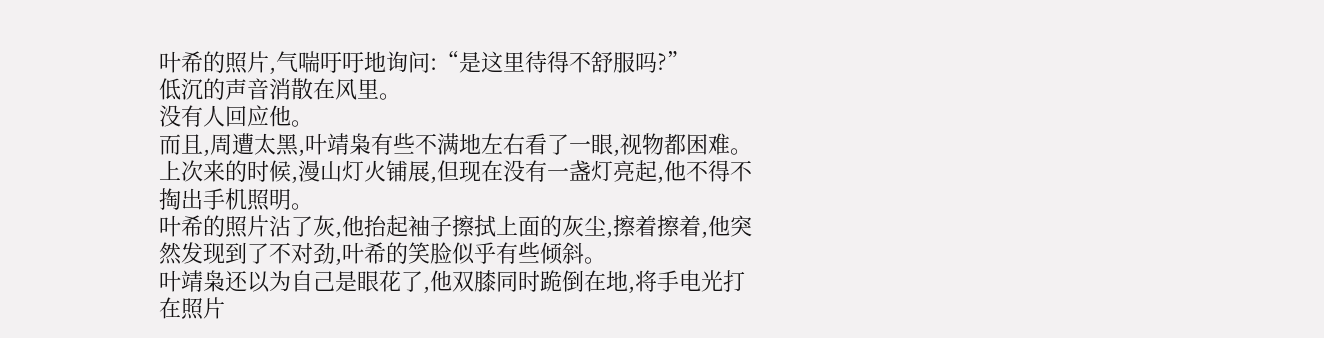叶希的照片,气喘吁吁地询问:“是这里待得不舒服吗?”
低沉的声音消散在风里。
没有人回应他。
而且,周遭太黑,叶靖枭有些不满地左右看了一眼,视物都困难。
上次来的时候,漫山灯火铺展,但现在没有一盏灯亮起,他不得不掏出手机照明。
叶希的照片沾了灰,他抬起袖子擦拭上面的灰尘,擦着擦着,他突然发现到了不对劲,叶希的笑脸似乎有些倾斜。
叶靖枭还以为自己是眼花了,他双膝同时跪倒在地,将手电光打在照片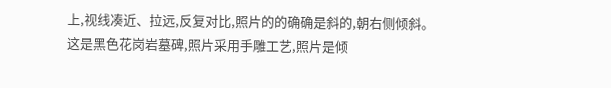上,视线凑近、拉远,反复对比,照片的的确确是斜的,朝右侧倾斜。
这是黑色花岗岩墓碑,照片采用手雕工艺,照片是倾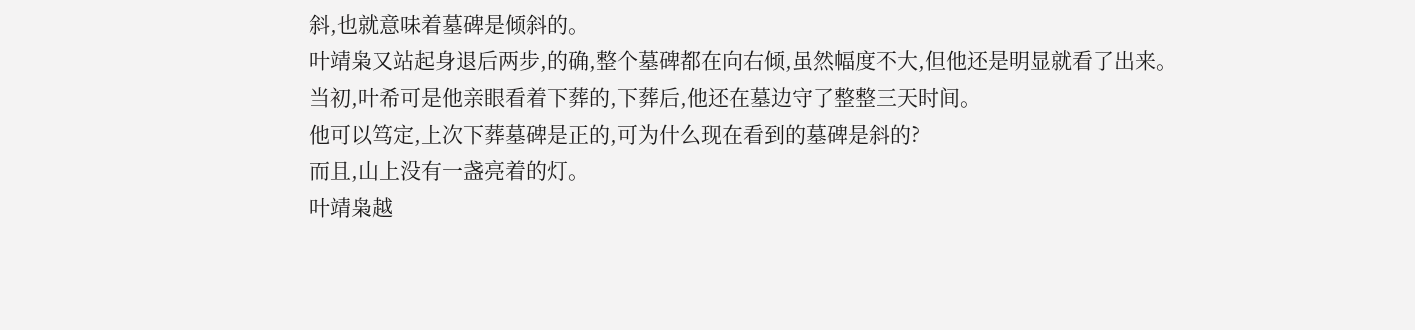斜,也就意味着墓碑是倾斜的。
叶靖枭又站起身退后两步,的确,整个墓碑都在向右倾,虽然幅度不大,但他还是明显就看了出来。
当初,叶希可是他亲眼看着下葬的,下葬后,他还在墓边守了整整三天时间。
他可以笃定,上次下葬墓碑是正的,可为什么现在看到的墓碑是斜的?
而且,山上没有一盏亮着的灯。
叶靖枭越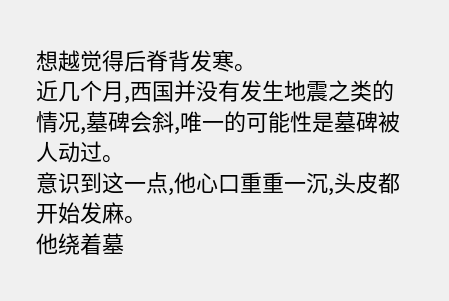想越觉得后脊背发寒。
近几个月,西国并没有发生地震之类的情况,墓碑会斜,唯一的可能性是墓碑被人动过。
意识到这一点,他心口重重一沉,头皮都开始发麻。
他绕着墓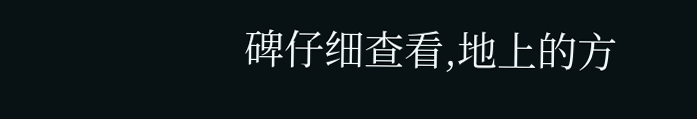碑仔细查看,地上的方